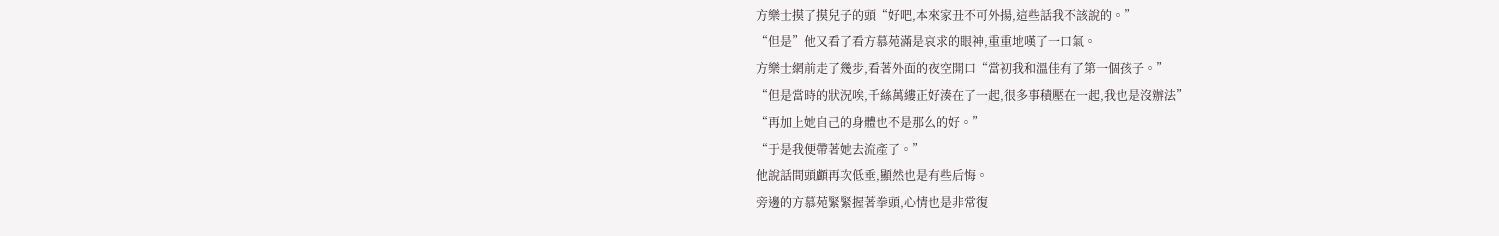方樂士摸了摸兒子的頭“好吧,本來家丑不可外揚,這些話我不該說的。”
“但是”他又看了看方慕苑滿是哀求的眼神,重重地嘆了一口氣。
方樂士網前走了幾步,看著外面的夜空開口“當初我和溫佳有了第一個孩子。”
“但是當時的狀況唉,千絲萬縷正好湊在了一起,很多事積壓在一起,我也是沒辦法”
“再加上她自己的身體也不是那么的好。”
“于是我便帶著她去流產了。”
他說話間頭顱再次低垂,顯然也是有些后悔。
旁邊的方慕苑緊緊握著拳頭,心情也是非常復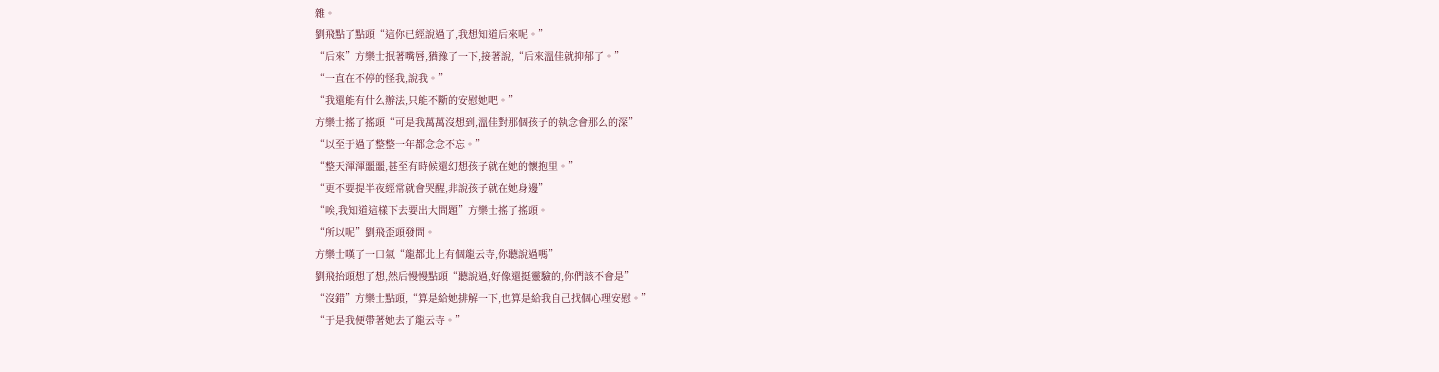雜。
劉飛點了點頭“這你已經說過了,我想知道后來呢。”
“后來”方樂士抿著嘴唇,猶豫了一下,接著說,“后來溫佳就抑郁了。”
“一直在不停的怪我,說我。”
“我還能有什么辦法,只能不斷的安慰她吧。”
方樂士搖了搖頭“可是我萬萬沒想到,溫佳對那個孩子的執念會那么的深”
“以至于過了整整一年都念念不忘。”
“整天渾渾噩噩,甚至有時候還幻想孩子就在她的懷抱里。”
“更不要提半夜經常就會哭醒,非說孩子就在她身邊”
“唉,我知道這樣下去要出大問題”方樂士搖了搖頭。
“所以呢”劉飛歪頭發問。
方樂士嘆了一口氣“龍都北上有個龍云寺,你聽說過嗎”
劉飛抬頭想了想,然后慢慢點頭“聽說過,好像還挺靈驗的,你們該不會是”
“沒錯”方樂士點頭,“算是給她排解一下,也算是給我自己找個心理安慰。”
“于是我便帶著她去了龍云寺。”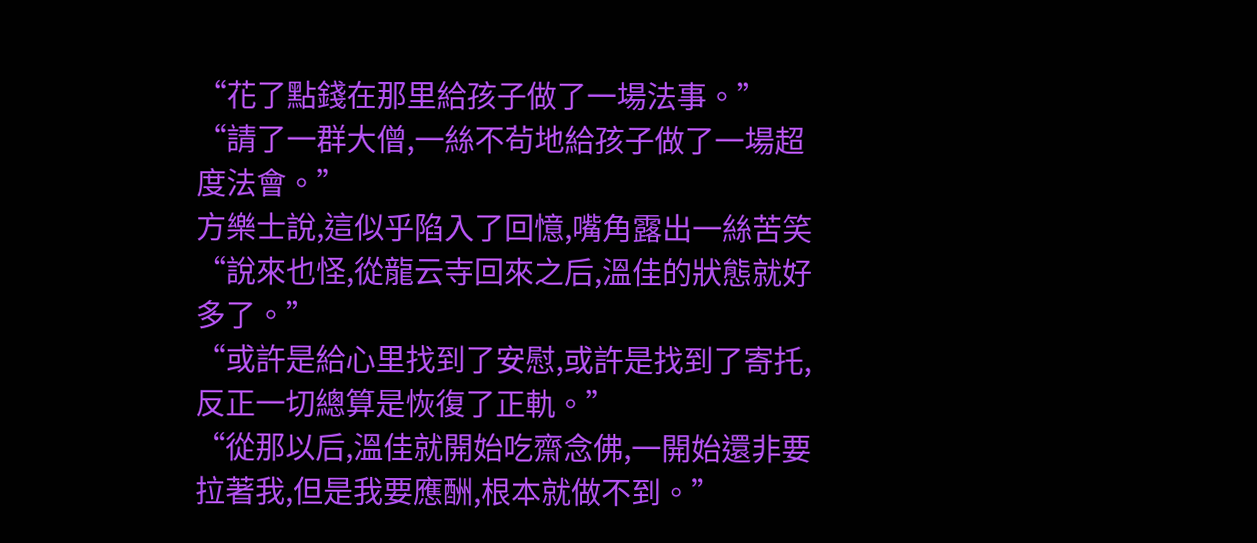“花了點錢在那里給孩子做了一場法事。”
“請了一群大僧,一絲不茍地給孩子做了一場超度法會。”
方樂士說,這似乎陷入了回憶,嘴角露出一絲苦笑“說來也怪,從龍云寺回來之后,溫佳的狀態就好多了。”
“或許是給心里找到了安慰,或許是找到了寄托,反正一切總算是恢復了正軌。”
“從那以后,溫佳就開始吃齋念佛,一開始還非要拉著我,但是我要應酬,根本就做不到。”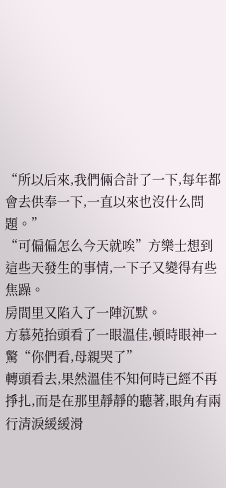“所以后來,我們倆合計了一下,每年都會去供奉一下,一直以來也沒什么問題。”
“可偏偏怎么今天就唉”方樂士想到這些天發生的事情,一下子又變得有些焦躁。
房間里又陷入了一陣沉默。
方慕苑抬頭看了一眼溫佳,頓時眼神一驚“你們看,母親哭了”
轉頭看去,果然溫佳不知何時已經不再掙扎,而是在那里靜靜的聽著,眼角有兩行清淚緩緩滑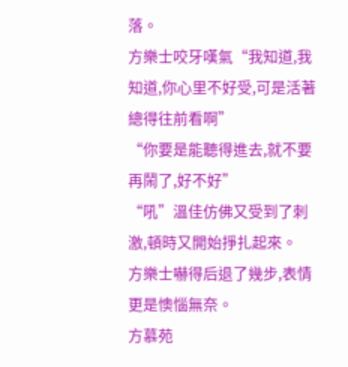落。
方樂士咬牙嘆氣“我知道,我知道,你心里不好受,可是活著總得往前看啊”
“你要是能聽得進去,就不要再鬧了,好不好”
“吼”溫佳仿佛又受到了刺激,頓時又開始掙扎起來。
方樂士嚇得后退了幾步,表情更是懊惱無奈。
方慕苑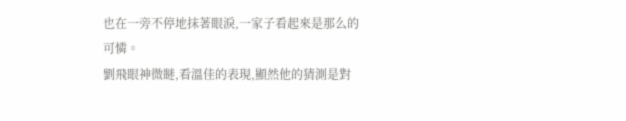也在一旁不停地抹著眼淚,一家子看起來是那么的可憐。
劉飛眼神微瞇,看溫佳的表現,顯然他的猜測是對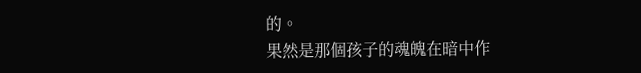的。
果然是那個孩子的魂魄在暗中作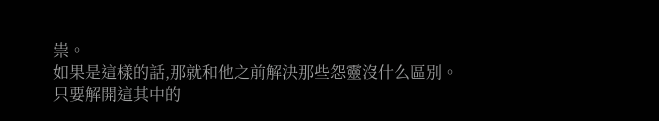祟。
如果是這樣的話,那就和他之前解決那些怨靈沒什么區別。
只要解開這其中的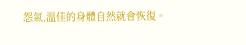怨氣,溫佳的身體自然就會恢復。